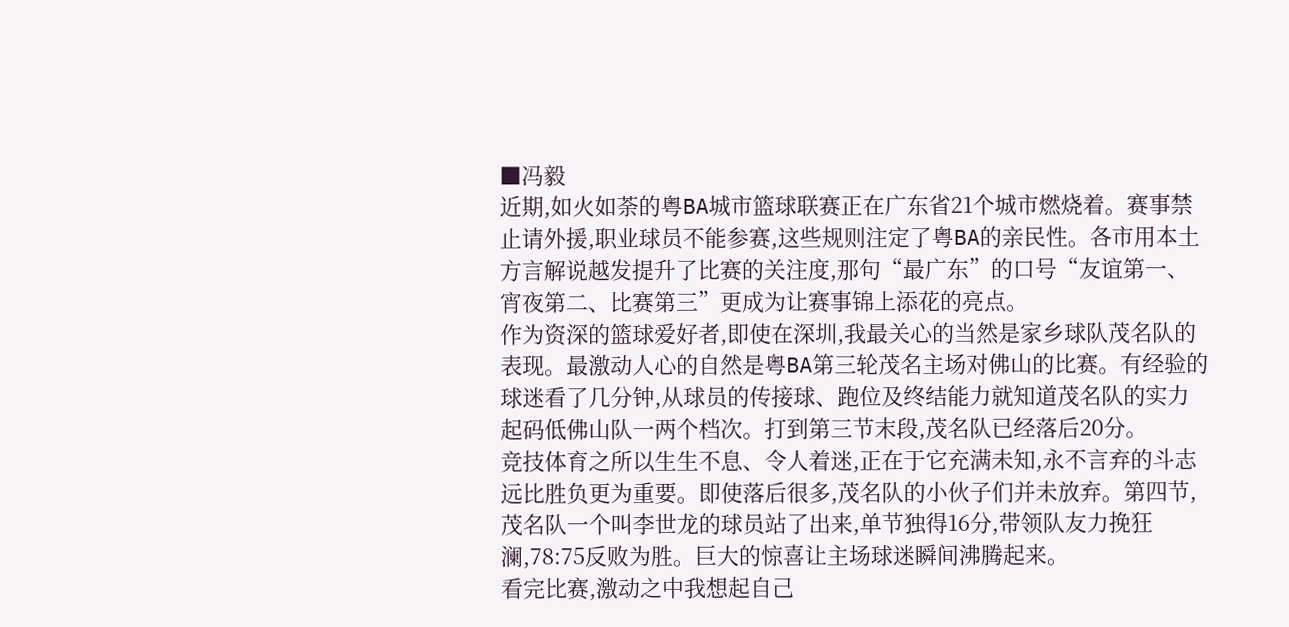■冯毅
近期,如火如荼的粤BA城市篮球联赛正在广东省21个城市燃烧着。赛事禁止请外援,职业球员不能参赛,这些规则注定了粤BA的亲民性。各市用本土方言解说越发提升了比赛的关注度,那句“最广东”的口号“友谊第一、宵夜第二、比赛第三”更成为让赛事锦上添花的亮点。
作为资深的篮球爱好者,即使在深圳,我最关心的当然是家乡球队茂名队的表现。最激动人心的自然是粤BA第三轮茂名主场对佛山的比赛。有经验的球迷看了几分钟,从球员的传接球、跑位及终结能力就知道茂名队的实力起码低佛山队一两个档次。打到第三节末段,茂名队已经落后20分。
竞技体育之所以生生不息、令人着迷,正在于它充满未知,永不言弃的斗志远比胜负更为重要。即使落后很多,茂名队的小伙子们并未放弃。第四节,茂名队一个叫李世龙的球员站了出来,单节独得16分,带领队友力挽狂澜,78:75反败为胜。巨大的惊喜让主场球迷瞬间沸腾起来。
看完比赛,激动之中我想起自己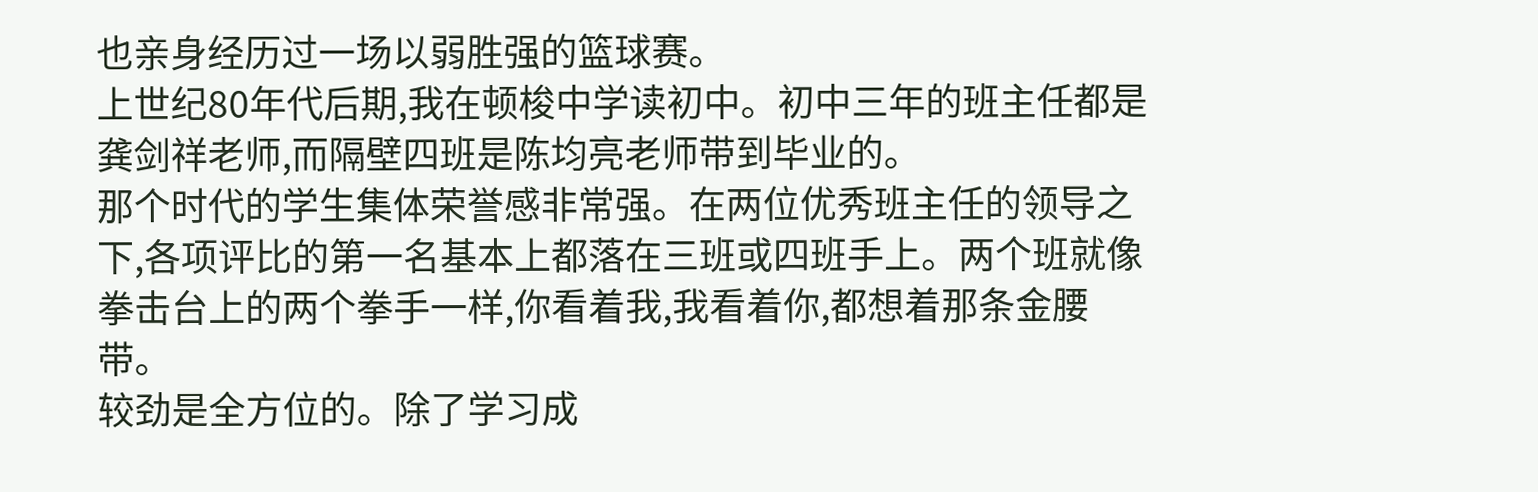也亲身经历过一场以弱胜强的篮球赛。
上世纪80年代后期,我在顿梭中学读初中。初中三年的班主任都是龚剑祥老师,而隔壁四班是陈均亮老师带到毕业的。
那个时代的学生集体荣誉感非常强。在两位优秀班主任的领导之下,各项评比的第一名基本上都落在三班或四班手上。两个班就像拳击台上的两个拳手一样,你看着我,我看着你,都想着那条金腰带。
较劲是全方位的。除了学习成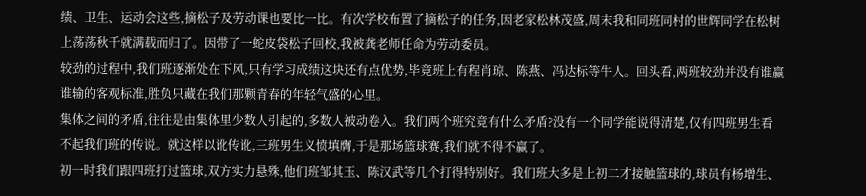绩、卫生、运动会这些,摘松子及劳动课也要比一比。有次学校布置了摘松子的任务,因老家松林茂盛,周末我和同班同村的世辉同学在松树上荡荡秋千就满载而归了。因带了一蛇皮袋松子回校,我被龚老师任命为劳动委员。
较劲的过程中,我们班逐渐处在下风,只有学习成绩这块还有点优势,毕竟班上有程肖琼、陈燕、冯达标等牛人。回头看,两班较劲并没有谁赢谁输的客观标准,胜负只藏在我们那颗青春的年轻气盛的心里。
集体之间的矛盾,往往是由集体里少数人引起的,多数人被动卷入。我们两个班究竟有什么矛盾?没有一个同学能说得清楚,仅有四班男生看不起我们班的传说。就这样以讹传讹,三班男生义愤填膺,于是那场篮球赛,我们就不得不赢了。
初一时我们跟四班打过篮球,双方实力悬殊,他们班邹其玉、陈汉武等几个打得特别好。我们班大多是上初二才接触篮球的,球员有杨增生、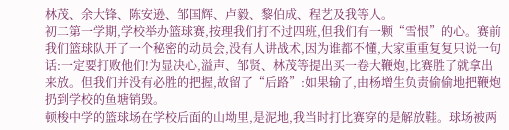林茂、余大锋、陈安逊、邹国辉、卢毅、黎伯成、程艺及我等人。
初二第一学期,学校举办篮球赛,按理我们打不过四班,但我们有一颗“雪恨”的心。赛前我们篮球队开了一个秘密的动员会,没有人讲战术,因为谁都不懂,大家重重复复只说一句话:一定要打败他们!为显决心,溢声、邹贤、林茂等提出买一卷大鞭炮,比赛胜了就拿出来放。但我们并没有必胜的把握,故留了“后路”:如果输了,由杨增生负责偷偷地把鞭炮扔到学校的鱼塘销毁。
顿梭中学的篮球场在学校后面的山坳里,是泥地,我当时打比赛穿的是解放鞋。球场被两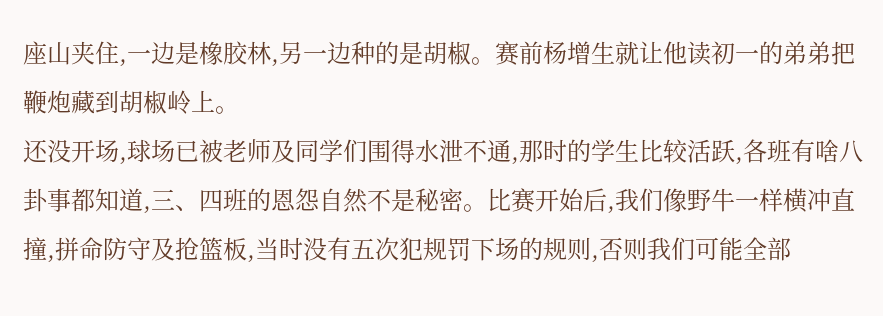座山夹住,一边是橡胶林,另一边种的是胡椒。赛前杨增生就让他读初一的弟弟把鞭炮藏到胡椒岭上。
还没开场,球场已被老师及同学们围得水泄不通,那时的学生比较活跃,各班有啥八卦事都知道,三、四班的恩怨自然不是秘密。比赛开始后,我们像野牛一样横冲直撞,拼命防守及抢篮板,当时没有五次犯规罚下场的规则,否则我们可能全部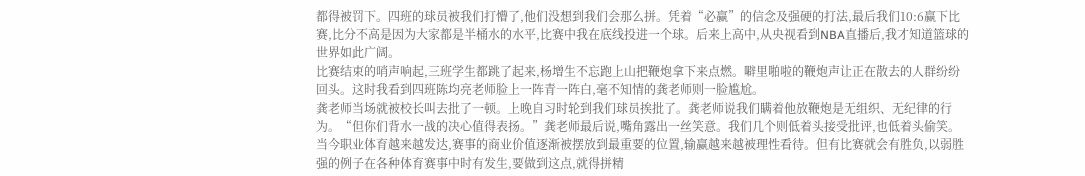都得被罚下。四班的球员被我们打懵了,他们没想到我们会那么拼。凭着“必赢”的信念及强硬的打法,最后我们10:6赢下比赛,比分不高是因为大家都是半桶水的水平,比赛中我在底线投进一个球。后来上高中,从央视看到NBA直播后,我才知道篮球的世界如此广阔。
比赛结束的哨声响起,三班学生都跳了起来,杨增生不忘跑上山把鞭炮拿下来点燃。噼里啪啦的鞭炮声让正在散去的人群纷纷回头。这时我看到四班陈均亮老师脸上一阵青一阵白,毫不知情的龚老师则一脸尴尬。
龚老师当场就被校长叫去批了一顿。上晚自习时轮到我们球员挨批了。龚老师说我们瞒着他放鞭炮是无组织、无纪律的行为。“但你们背水一战的决心值得表扬。”龚老师最后说,嘴角露出一丝笑意。我们几个则低着头接受批评,也低着头偷笑。
当今职业体育越来越发达,赛事的商业价值逐渐被摆放到最重要的位置,输赢越来越被理性看待。但有比赛就会有胜负,以弱胜强的例子在各种体育赛事中时有发生,要做到这点,就得拼精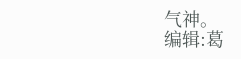气神。
编辑:葛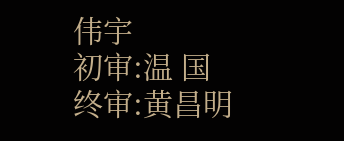伟宇
初审:温 国
终审:黄昌明